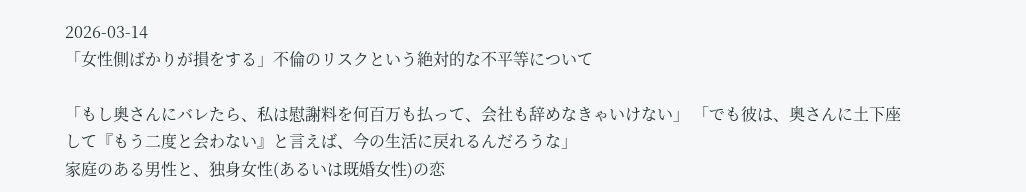2026-03-14
「女性側ばかりが損をする」不倫のリスクという絶対的な不平等について

「もし奥さんにバレたら、私は慰謝料を何百万も払って、会社も辞めなきゃいけない」 「でも彼は、奥さんに土下座して『もう二度と会わない』と言えば、今の生活に戻れるんだろうな」
家庭のある男性と、独身女性(あるいは既婚女性)の恋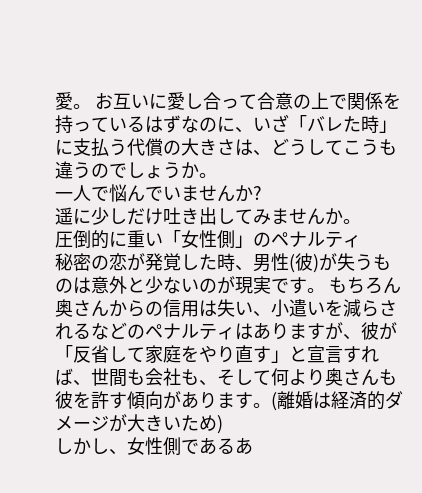愛。 お互いに愛し合って合意の上で関係を持っているはずなのに、いざ「バレた時」に支払う代償の大きさは、どうしてこうも違うのでしょうか。
一人で悩んでいませんか?
遥に少しだけ吐き出してみませんか。
圧倒的に重い「女性側」のペナルティ
秘密の恋が発覚した時、男性(彼)が失うものは意外と少ないのが現実です。 もちろん奥さんからの信用は失い、小遣いを減らされるなどのペナルティはありますが、彼が「反省して家庭をやり直す」と宣言すれば、世間も会社も、そして何より奥さんも彼を許す傾向があります。(離婚は経済的ダメージが大きいため)
しかし、女性側であるあ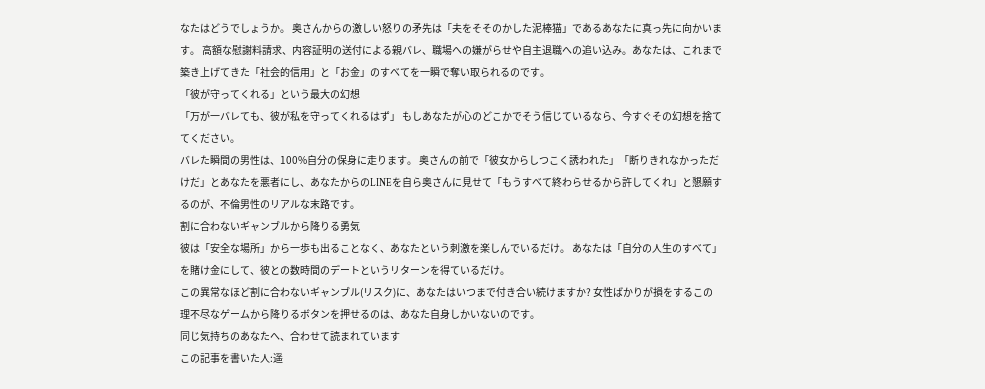なたはどうでしょうか。 奥さんからの激しい怒りの矛先は「夫をそそのかした泥棒猫」であるあなたに真っ先に向かいます。 高額な慰謝料請求、内容証明の送付による親バレ、職場への嫌がらせや自主退職への追い込み。あなたは、これまで築き上げてきた「社会的信用」と「お金」のすべてを一瞬で奪い取られるのです。
「彼が守ってくれる」という最大の幻想
「万が一バレても、彼が私を守ってくれるはず」 もしあなたが心のどこかでそう信じているなら、今すぐその幻想を捨ててください。
バレた瞬間の男性は、100%自分の保身に走ります。 奥さんの前で「彼女からしつこく誘われた」「断りきれなかっただけだ」とあなたを悪者にし、あなたからのLINEを自ら奥さんに見せて「もうすべて終わらせるから許してくれ」と懇願するのが、不倫男性のリアルな末路です。
割に合わないギャンブルから降りる勇気
彼は「安全な場所」から一歩も出ることなく、あなたという刺激を楽しんでいるだけ。 あなたは「自分の人生のすべて」を賭け金にして、彼との数時間のデートというリターンを得ているだけ。
この異常なほど割に合わないギャンブル(リスク)に、あなたはいつまで付き合い続けますか? 女性ばかりが損をするこの理不尽なゲームから降りるボタンを押せるのは、あなた自身しかいないのです。
同じ気持ちのあなたへ、合わせて読まれています
この記事を書いた人:遥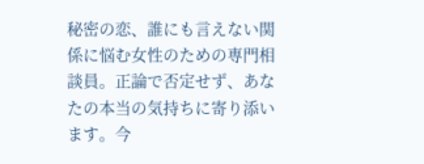秘密の恋、誰にも言えない関係に悩む女性のための専門相談員。正論で否定せず、あなたの本当の気持ちに寄り添います。今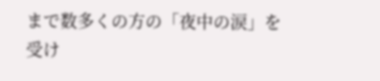まで数多くの方の「夜中の涙」を受け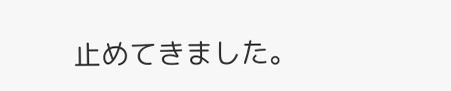止めてきました。